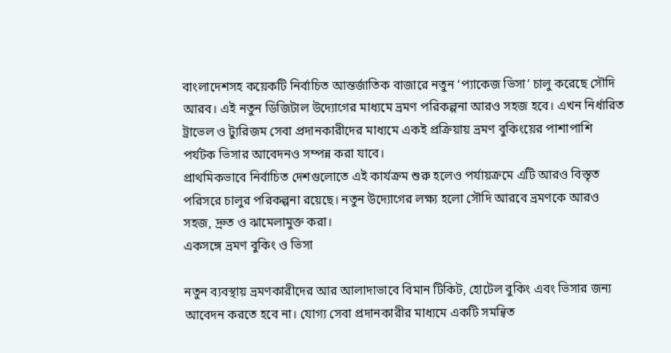বাংলাদেশসহ কয়েকটি নির্বাচিত আন্তর্জাতিক বাজারে নতুন ‘প্যাকেজ ভিসা’ চালু করেছে সৌদি আরব। এই নতুন ডিজিটাল উদ্যোগের মাধ্যমে ভ্রমণ পরিকল্পনা আরও সহজ হবে। এখন নির্ধারিত ট্রাভেল ও ট্যুরিজম সেবা প্রদানকারীদের মাধ্যমে একই প্রক্রিয়ায় ভ্রমণ বুকিংয়ের পাশাপাশি পর্যটক ভিসার আবেদনও সম্পন্ন করা যাবে।
প্রাথমিকভাবে নির্বাচিত দেশগুলোতে এই কার্যক্রম শুরু হলেও পর্যায়ক্রমে এটি আরও বিস্তৃত পরিসরে চালুর পরিকল্পনা রয়েছে। নতুন উদ্যোগের লক্ষ্য হলো সৌদি আরবে ভ্রমণকে আরও সহজ, দ্রুত ও ঝামেলামুক্ত করা।
একসঙ্গে ভ্রমণ বুকিং ও ভিসা

নতুন ব্যবস্থায় ভ্রমণকারীদের আর আলাদাভাবে বিমান টিকিট, হোটেল বুকিং এবং ভিসার জন্য আবেদন করতে হবে না। যোগ্য সেবা প্রদানকারীর মাধ্যমে একটি সমন্বিত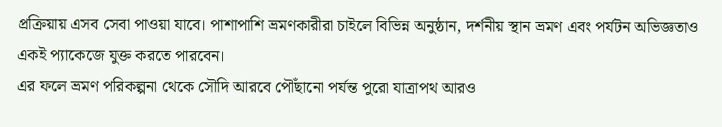প্রক্রিয়ায় এসব সেবা পাওয়া যাবে। পাশাপাশি ভ্রমণকারীরা চাইলে বিভিন্ন অনুষ্ঠান, দর্শনীয় স্থান ভ্রমণ এবং পর্যটন অভিজ্ঞতাও একই প্যাকেজে যুক্ত করতে পারবেন।
এর ফলে ভ্রমণ পরিকল্পনা থেকে সৌদি আরবে পৌঁছানো পর্যন্ত পুরো যাত্রাপথ আরও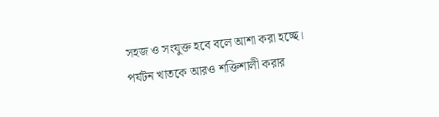সহজ ও সংযুক্ত হবে বলে আশা করা হচ্ছে।
পর্যটন খাতকে আরও শক্তিশালী করার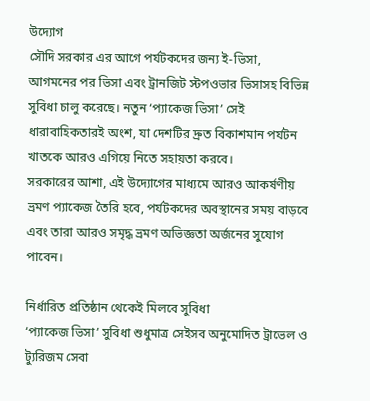উদ্যোগ
সৌদি সরকার এর আগে পর্যটকদের জন্য ই-ভিসা, আগমনের পর ভিসা এবং ট্রানজিট স্টপওভার ভিসাসহ বিভিন্ন সুবিধা চালু করেছে। নতুন ‘প্যাকেজ ভিসা’ সেই ধারাবাহিকতারই অংশ, যা দেশটির দ্রুত বিকাশমান পর্যটন খাতকে আরও এগিয়ে নিতে সহায়তা করবে।
সরকারের আশা, এই উদ্যোগের মাধ্যমে আরও আকর্ষণীয় ভ্রমণ প্যাকেজ তৈরি হবে, পর্যটকদের অবস্থানের সময় বাড়বে এবং তারা আরও সমৃদ্ধ ভ্রমণ অভিজ্ঞতা অর্জনের সুযোগ পাবেন।

নির্ধারিত প্রতিষ্ঠান থেকেই মিলবে সুবিধা
‘প্যাকেজ ভিসা’ সুবিধা শুধুমাত্র সেইসব অনুমোদিত ট্রাভেল ও ট্যুরিজম সেবা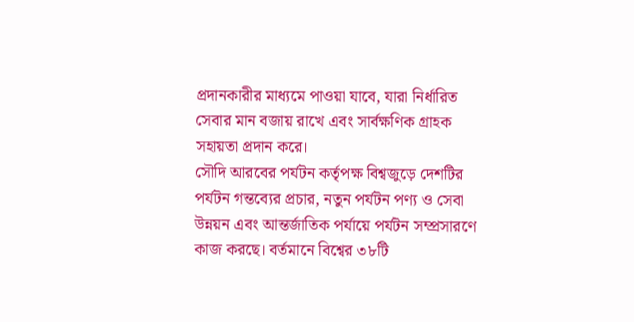প্রদানকারীর মাধ্যমে পাওয়া যাবে, যারা নির্ধারিত সেবার মান বজায় রাখে এবং সার্বক্ষণিক গ্রাহক সহায়তা প্রদান করে।
সৌদি আরবের পর্যটন কর্তৃপক্ষ বিশ্বজুড়ে দেশটির পর্যটন গন্তব্যের প্রচার, নতুন পর্যটন পণ্য ও সেবা উন্নয়ন এবং আন্তর্জাতিক পর্যায়ে পর্যটন সম্প্রসারণে কাজ করছে। বর্তমানে বিশ্বের ৩৮টি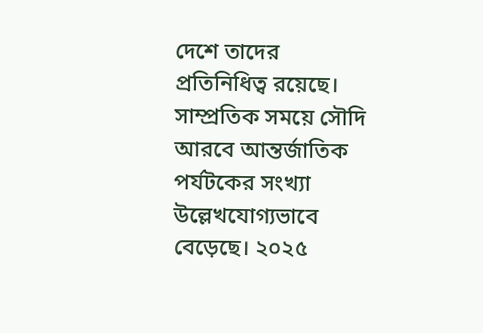দেশে তাদের প্রতিনিধিত্ব রয়েছে।
সাম্প্রতিক সময়ে সৌদি আরবে আন্তর্জাতিক পর্যটকের সংখ্যা উল্লেখযোগ্যভাবে বেড়েছে। ২০২৫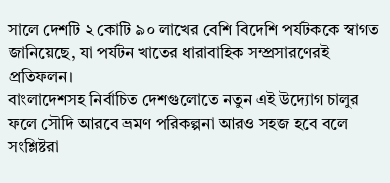সালে দেশটি ২ কোটি ৯০ লাখের বেশি বিদেশি পর্যটককে স্বাগত জানিয়েছে, যা পর্যটন খাতের ধারাবাহিক সম্প্রসারণেরই প্রতিফলন।
বাংলাদেশসহ নির্বাচিত দেশগুলোতে নতুন এই উদ্যোগ চালুর ফলে সৌদি আরবে ভ্রমণ পরিকল্পনা আরও সহজ হবে বলে সংশ্লিষ্টরা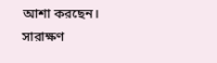আশা করছেন।
সারাক্ষণ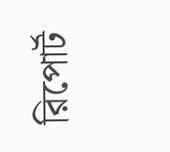রিপোর্ট